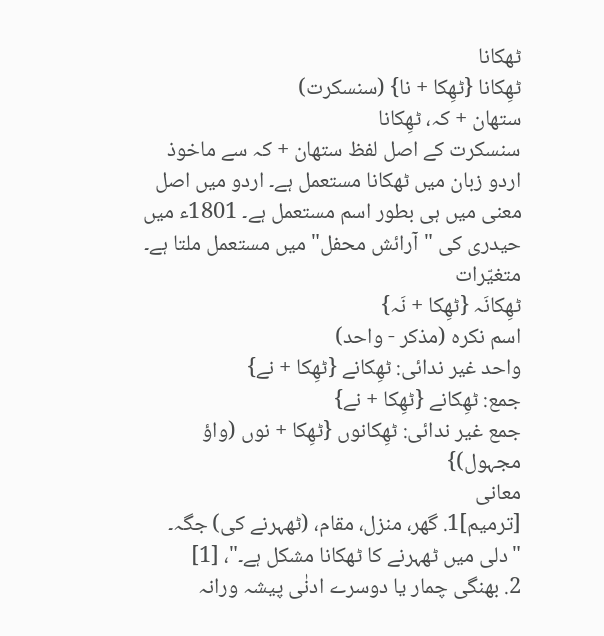ٹھکانا
ٹھِکانا {ٹھِکا + نا} (سنسکرت)
ستھان + کہ، ٹھِکانا
سنسکرت کے اصل لفظ ستھان + کہ سے ماخوذ اردو زبان میں ٹھکانا مستعمل ہے۔ اردو میں اصل معنی میں ہی بطور اسم مستعمل ہے۔ 1801ء میں حیدری کی "آرائش محفل" میں مستعمل ملتا ہے۔
متغیّرات
ٹھِکانَہ {ٹھِکا + نَہ}
اسم نکرہ (مذکر - واحد)
واحد غیر ندائی: ٹھِکانے {ٹھِکا + نے}
جمع: ٹھِکانے {ٹھِکا + نے}
جمع غیر ندائی: ٹھِکانوں {ٹھِکا + نوں (واؤ مجہول)}
معانی
[ترمیم]1. گھر، منزل، مقام، (ٹھہرنے کی) جگہ۔
"دلی میں ٹھہرنے کا ٹھکانا مشکل ہے۔"، [1]
2. بھنگی چمار یا دوسرے ادنٰی پیشہ ورانہ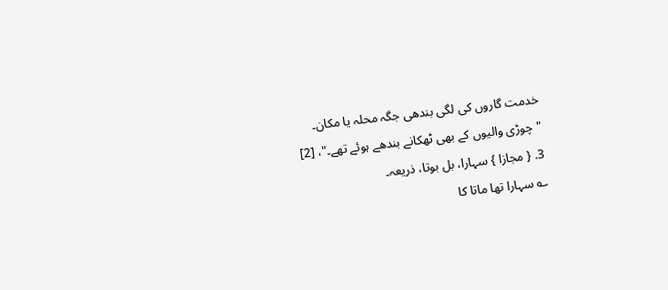خدمت گاروں کی لگی بندھی جگہ محلہ یا مکان۔
"چوڑی والیوں کے بھی ٹھکانے بندھے ہوئے تھے۔"، [2]
3. { مجازا } سہارا، بل بوتا، ذریعہ۔
؎ سہارا تھا ماتا کا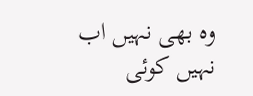وہ بھی نہیں اب
نہیں کوئی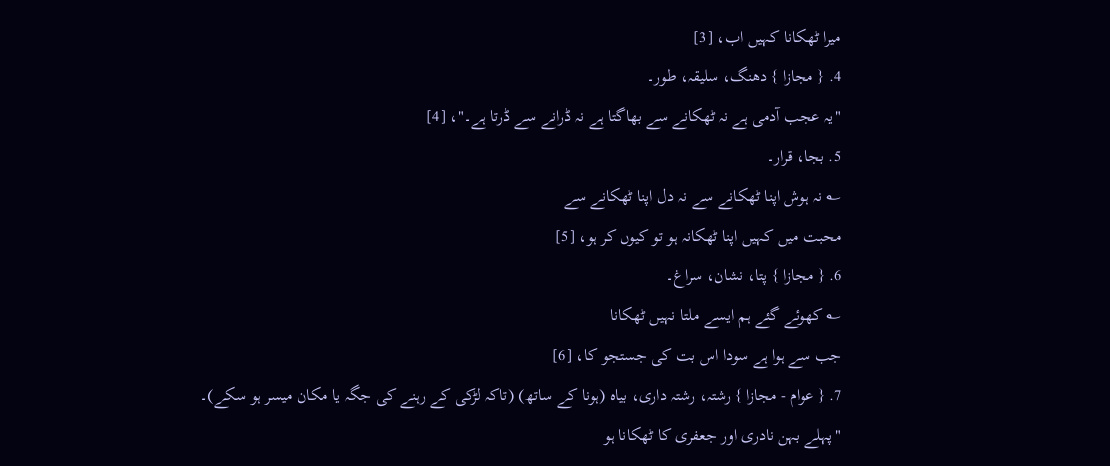میرا ٹھکانا کہیں اب، [3]
4. { مجازا } دھنگ، سلیقہ، طور۔
"یہ عجب آدمی ہے نہ ٹھکانے سے بھاگتا ہے نہ ڈرانے سے ڈرتا ہے۔"، [4]
5. بجا، قرار۔
؎ نہ ہوش اپنا ٹھکانے سے نہ دل اپنا ٹھکانے سے
محبت میں کہیں اپنا ٹھکانہ ہو تو کیوں کر ہو، [5]
6. { مجازا } پتا، نشان، سراغ۔
؎ کھوئے گئے ہم ایسے ملتا نہیں ٹھکانا
جب سے ہوا ہے سودا اس بت کی جستجو کا، [6]
7. { عوام - مجازا } رشتہ، رشتہ داری، بیاہ (ہونا کے ساتھ) (تاکہ لڑکی کے رہنے کی جگہ یا مکان میسر ہو سکے)۔
"پہلے بہن نادری اور جعفری کا ٹھکانا ہو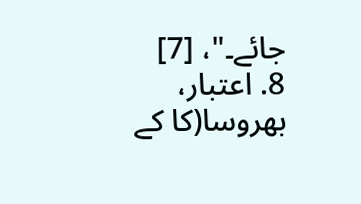جائے۔"، [7]
8. اعتبار، بھروسا(کا کے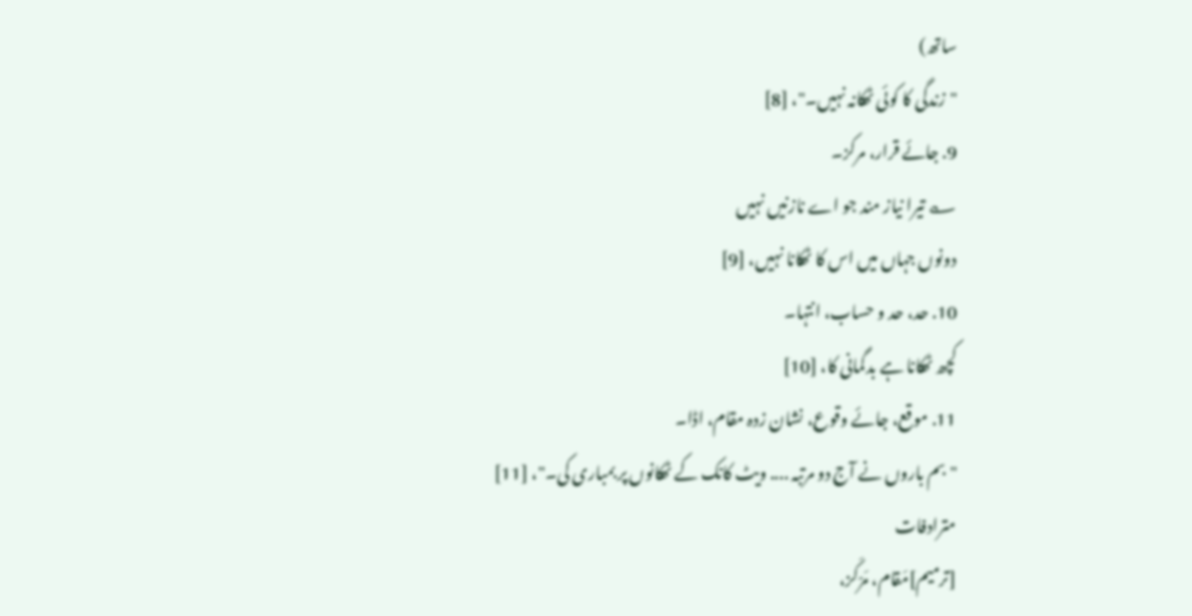ساتھ)
"زندگی کا کوئی ٹھکانہ نہیں۔"، [8]
9. جائے قرار، مرکز۔
؎ تیرا نیاز مند جو اے نازنیں نہیں
دونوں جہاں میں اس کا ٹھکانا نہیں، [9]
10. حد، حد و حساب، انتہا۔
کچھ ٹھکانا ہے بدگمانی کا، [10]
11. موقع، جائے وقوع، نشان زدہ مقام، اڈا۔
"بم باروں نے آج دو مرتبہ .... ویٹ کانک کے ٹھکانوں پر بمباری کی۔"، [11]
مترادفات
[ترمیم]مَقام، مَرْکَز،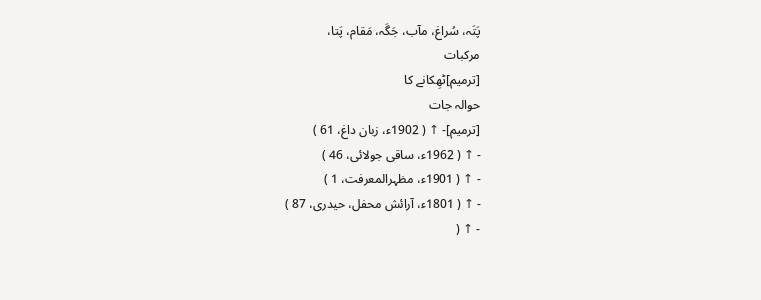پَتَہ، سُراغ، مآب، جَگَہ، مَقام، پَتا،
مرکبات
[ترمیم]ٹھِکانے کا
حوالہ جات
[ترمیم]- ↑ ( 1902ء، زبان داغ، 61 )
- ↑ ( 1962ء، ساقی جولائی، 46 )
- ↑ ( 1901ء، مظہرالمعرفت، 1 )
- ↑ ( 1801ء، آرائش محفل، حیدری، 87 )
- ↑ (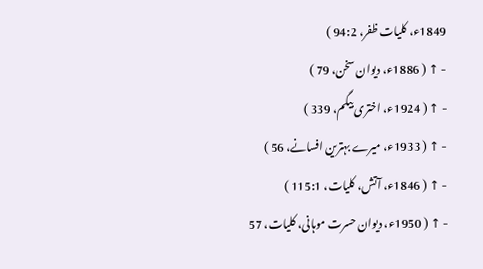1849ء، کلیات ظفر، 94:2 )
- ↑ ( 1886ء، دیوان سخن، 79 )
- ↑ ( 1924ء، اختری بیگم، 339 )
- ↑ ( 1933ء، میرے بہترین افسانے، 56 )
- ↑ ( 1846ء، آتش، کلیات، 115:1 )
- ↑ ( 1950ء، دیوان حسرت موہانی، کلیات، 57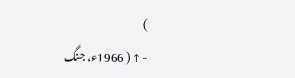)
- ↑ ( 1966ء، جنگ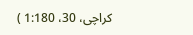کراچی، 30، 1:180 )